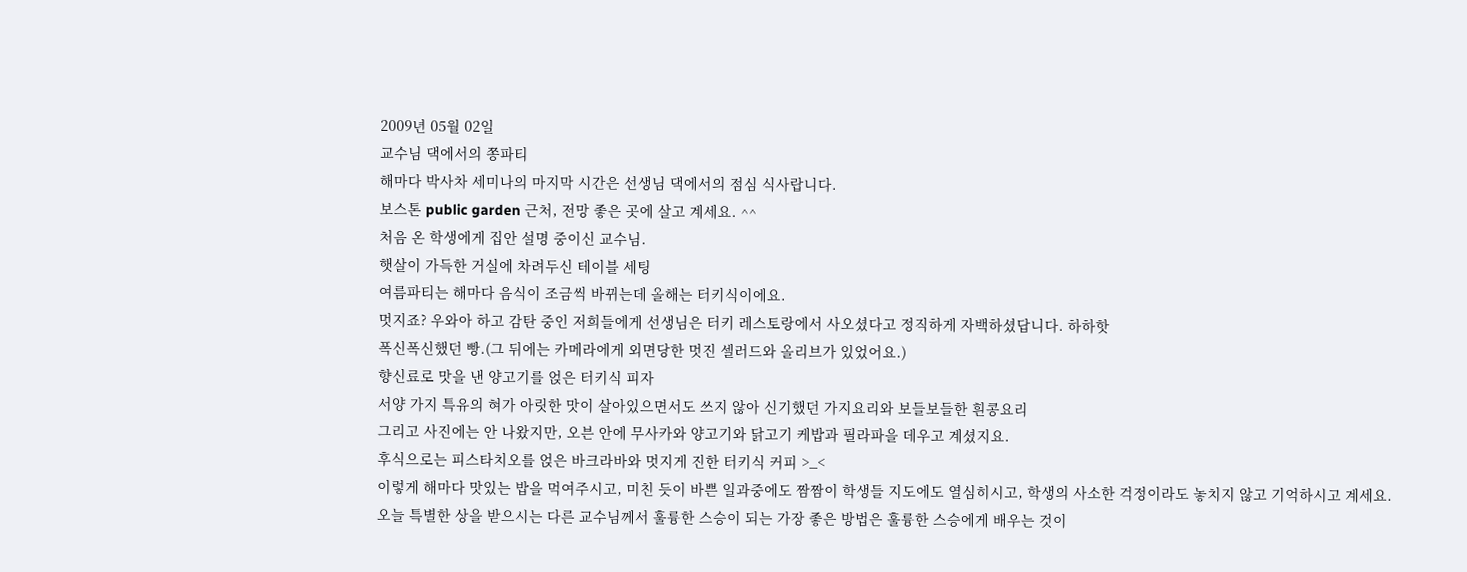2009년 05월 02일
교수님 댁에서의 쫑파티
해마다 박사차 세미나의 마지막 시간은 선생님 댁에서의 점심 식사랍니다.
보스톤 public garden 근처, 전망 좋은 곳에 살고 계세요. ^^
처음 온 학생에게 집안 설명 중이신 교수님.
햇살이 가득한 거실에 차려두신 테이블 세팅
여름파티는 해마다 음식이 조금씩 바뀌는데 올해는 터키식이에요.
멋지죠? 우와아 하고 감탄 중인 저희들에게 선생님은 터키 레스토랑에서 사오셨다고 정직하게 자백하셨답니다. 하하핫
폭신폭신했던 빵.(그 뒤에는 카메라에게 외면당한 멋진 셀러드와 올리브가 있었어요.)
향신료로 맛을 낸 양고기를 얹은 터키식 피자
서양 가지 특유의 혀가 아릿한 맛이 살아있으면서도 쓰지 않아 신기했던 가지요리와 보들보들한 흰콩요리
그리고 사진에는 안 나왔지만, 오븐 안에 무사카와 양고기와 닭고기 케밥과 필라파을 데우고 계셨지요.
후식으로는 피스타치오를 얹은 바크라바와 멋지게 진한 터키식 커피 >_<
이렇게 해마다 맛있는 밥을 먹여주시고, 미친 듯이 바쁜 일과중에도 짬짬이 학생들 지도에도 열심히시고, 학생의 사소한 걱정이라도 놓치지 않고 기억하시고 계세요.
오늘 특별한 상을 받으시는 다른 교수님께서 훌륭한 스승이 되는 가장 좋은 방법은 훌륭한 스승에게 배우는 것이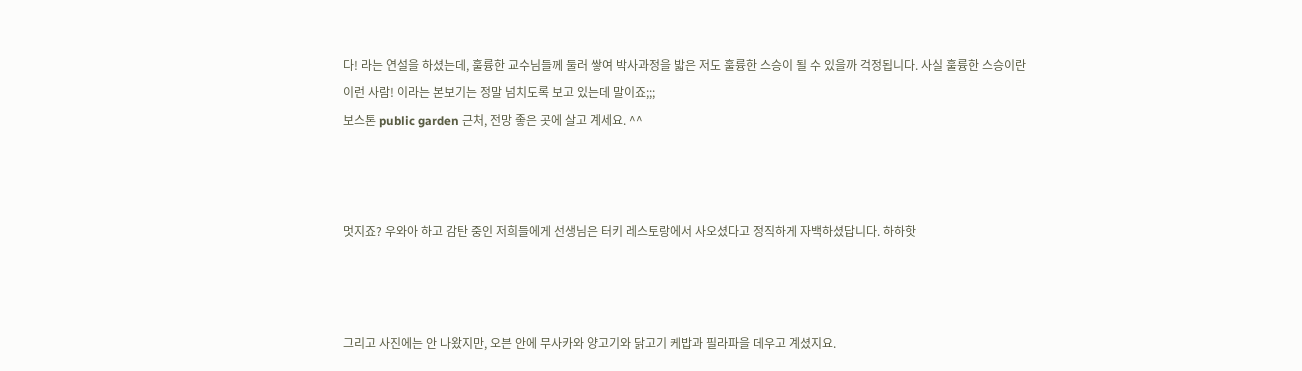다! 라는 연설을 하셨는데, 훌륭한 교수님들께 둘러 쌓여 박사과정을 밟은 저도 훌륭한 스승이 될 수 있을까 걱정됩니다. 사실 훌륭한 스승이란 이런 사람! 이라는 본보기는 정말 넘치도록 보고 있는데 말이죠;;;
보스톤 public garden 근처, 전망 좋은 곳에 살고 계세요. ^^



멋지죠? 우와아 하고 감탄 중인 저희들에게 선생님은 터키 레스토랑에서 사오셨다고 정직하게 자백하셨답니다. 하하핫



그리고 사진에는 안 나왔지만, 오븐 안에 무사카와 양고기와 닭고기 케밥과 필라파을 데우고 계셨지요.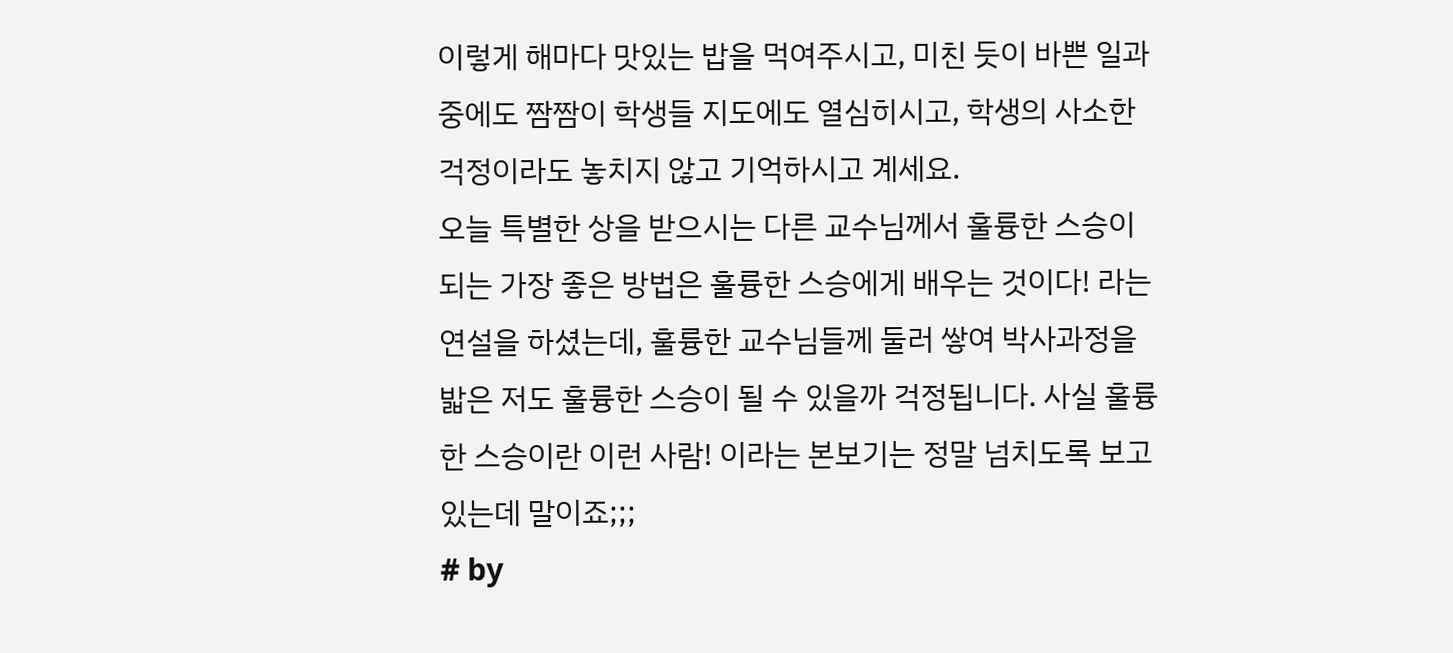이렇게 해마다 맛있는 밥을 먹여주시고, 미친 듯이 바쁜 일과중에도 짬짬이 학생들 지도에도 열심히시고, 학생의 사소한 걱정이라도 놓치지 않고 기억하시고 계세요.
오늘 특별한 상을 받으시는 다른 교수님께서 훌륭한 스승이 되는 가장 좋은 방법은 훌륭한 스승에게 배우는 것이다! 라는 연설을 하셨는데, 훌륭한 교수님들께 둘러 쌓여 박사과정을 밟은 저도 훌륭한 스승이 될 수 있을까 걱정됩니다. 사실 훌륭한 스승이란 이런 사람! 이라는 본보기는 정말 넘치도록 보고 있는데 말이죠;;;
# by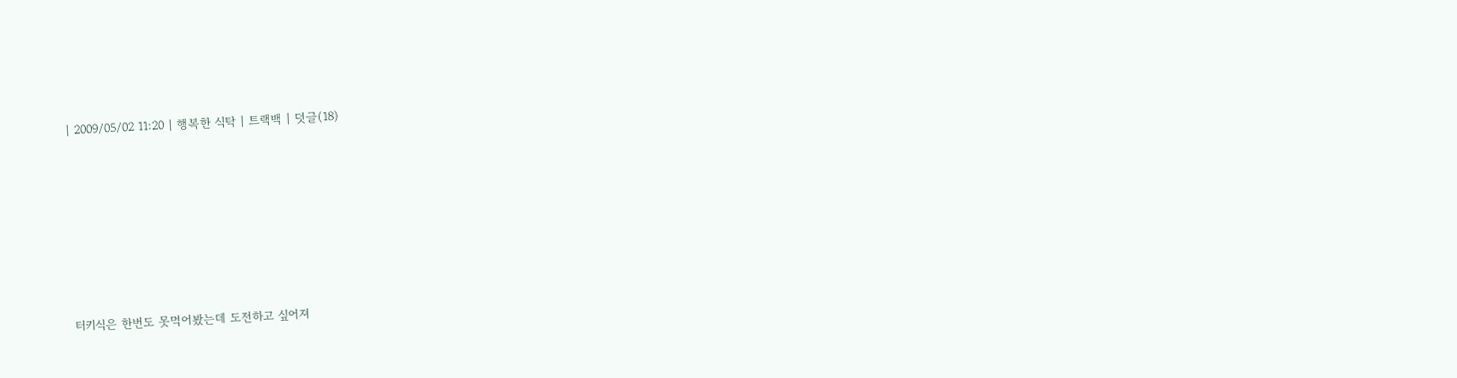| 2009/05/02 11:20 | 행복한 식탁 | 트랙백 | 덧글(18)







터키식은 한번도 못먹어봤는데 도전하고 싶어져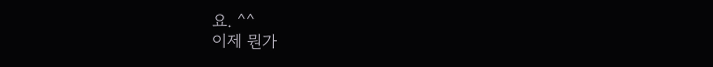요. ^^
이제 뭔가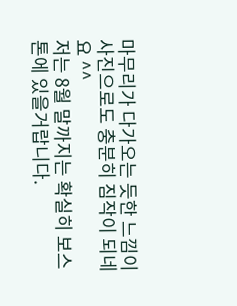마무리가 다가오는 듯한 느낌이 사진으로도 충분히 짐작이 되네요 ^^
저는 8월 말까지는 확실히 보스톤에 있을거랍니다.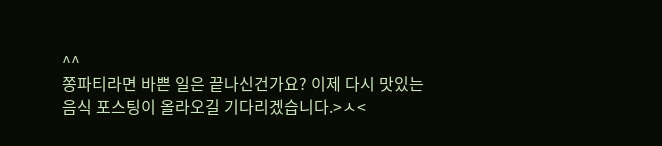^^
쫑파티라면 바쁜 일은 끝나신건가요? 이제 다시 맛있는 음식 포스팅이 올라오길 기다리겠습니다.>ㅅ<